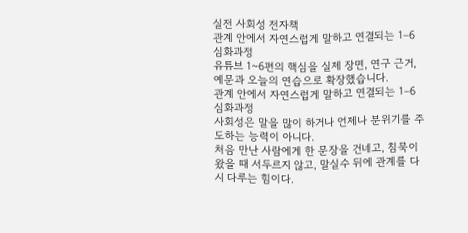실전 사회성 전자책
관계 안에서 자연스럽게 말하고 연결되는 1–6 심화과정
유튜브 1~6편의 핵심을 실제 장면, 연구 근거, 예문과 오늘의 연습으로 확장했습니다.
관계 안에서 자연스럽게 말하고 연결되는 1–6 심화과정
사회성은 말을 많이 하거나 언제나 분위기를 주도하는 능력이 아니다.
처음 만난 사람에게 한 문장을 건네고, 침묵이 왔을 때 서두르지 않고, 말실수 뒤에 관계를 다시 다루는 힘이다.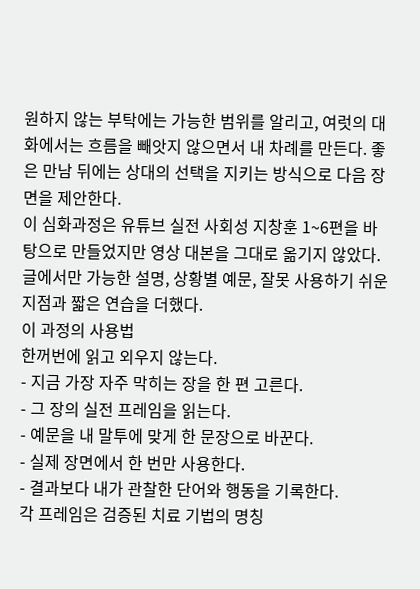원하지 않는 부탁에는 가능한 범위를 알리고, 여럿의 대화에서는 흐름을 빼앗지 않으면서 내 차례를 만든다. 좋은 만남 뒤에는 상대의 선택을 지키는 방식으로 다음 장면을 제안한다.
이 심화과정은 유튜브 실전 사회성 지창훈 1~6편을 바탕으로 만들었지만 영상 대본을 그대로 옮기지 않았다. 글에서만 가능한 설명, 상황별 예문, 잘못 사용하기 쉬운 지점과 짧은 연습을 더했다.
이 과정의 사용법
한꺼번에 읽고 외우지 않는다.
- 지금 가장 자주 막히는 장을 한 편 고른다.
- 그 장의 실전 프레임을 읽는다.
- 예문을 내 말투에 맞게 한 문장으로 바꾼다.
- 실제 장면에서 한 번만 사용한다.
- 결과보다 내가 관찰한 단어와 행동을 기록한다.
각 프레임은 검증된 치료 기법의 명칭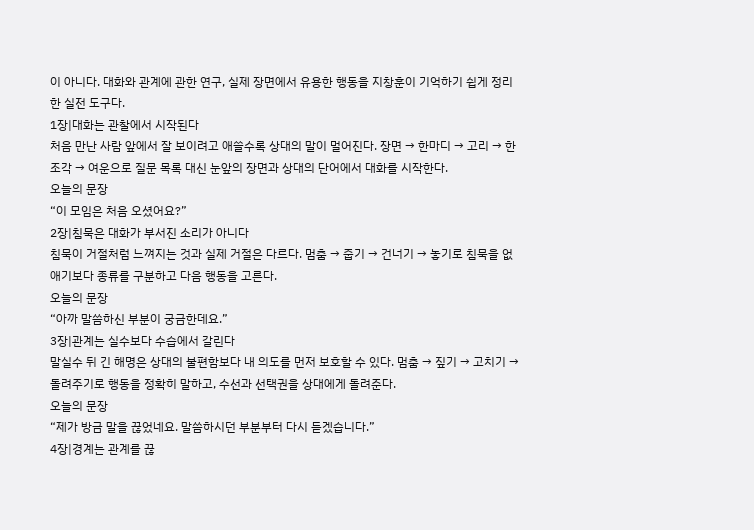이 아니다. 대화와 관계에 관한 연구, 실제 장면에서 유용한 행동을 지창훈이 기억하기 쉽게 정리한 실전 도구다.
1장|대화는 관찰에서 시작된다
처음 만난 사람 앞에서 잘 보이려고 애쓸수록 상대의 말이 멀어진다. 장면 → 한마디 → 고리 → 한 조각 → 여운으로 질문 목록 대신 눈앞의 장면과 상대의 단어에서 대화를 시작한다.
오늘의 문장
“이 모임은 처음 오셨어요?”
2장|침묵은 대화가 부서진 소리가 아니다
침묵이 거절처럼 느껴지는 것과 실제 거절은 다르다. 멈춤 → 줍기 → 건너기 → 놓기로 침묵을 없애기보다 종류를 구분하고 다음 행동을 고른다.
오늘의 문장
“아까 말씀하신 부분이 궁금한데요.”
3장|관계는 실수보다 수습에서 갈린다
말실수 뒤 긴 해명은 상대의 불편함보다 내 의도를 먼저 보호할 수 있다. 멈춤 → 짚기 → 고치기 → 돌려주기로 행동을 정확히 말하고, 수선과 선택권을 상대에게 돌려준다.
오늘의 문장
“제가 방금 말을 끊었네요. 말씀하시던 부분부터 다시 듣겠습니다.”
4장|경계는 관계를 끊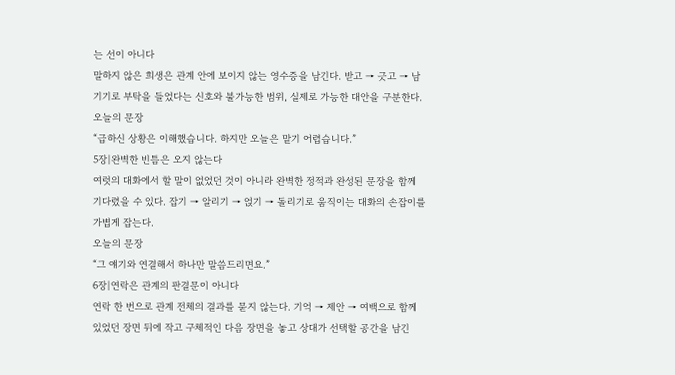는 선이 아니다
말하지 않은 희생은 관계 안에 보이지 않는 영수증을 남긴다. 받고 → 긋고 → 남기기로 부탁을 들었다는 신호와 불가능한 범위, 실제로 가능한 대안을 구분한다.
오늘의 문장
“급하신 상황은 이해했습니다. 하지만 오늘은 맡기 어렵습니다.”
5장|완벽한 빈틈은 오지 않는다
여럿의 대화에서 할 말이 없었던 것이 아니라 완벽한 정적과 완성된 문장을 함께 기다렸을 수 있다. 잡기 → 알리기 → 얹기 → 돌리기로 움직이는 대화의 손잡이를 가볍게 잡는다.
오늘의 문장
“그 얘기와 연결해서 하나만 말씀드리면요.”
6장|연락은 관계의 판결문이 아니다
연락 한 번으로 관계 전체의 결과를 묻지 않는다. 기억 → 제안 → 여백으로 함께 있었던 장면 뒤에 작고 구체적인 다음 장면을 놓고 상대가 선택할 공간을 남긴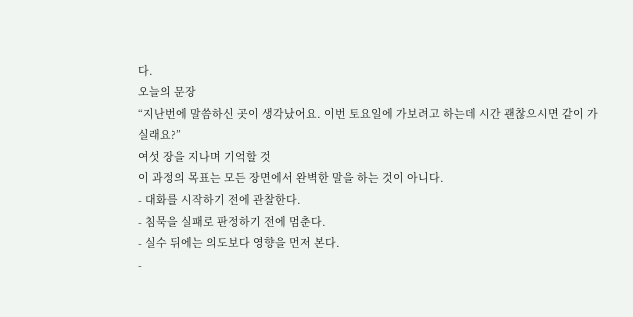다.
오늘의 문장
“지난번에 말씀하신 곳이 생각났어요. 이번 토요일에 가보려고 하는데 시간 괜찮으시면 같이 가실래요?”
여섯 장을 지나며 기억할 것
이 과정의 목표는 모든 장면에서 완벽한 말을 하는 것이 아니다.
- 대화를 시작하기 전에 관찰한다.
- 침묵을 실패로 판정하기 전에 멈춘다.
- 실수 뒤에는 의도보다 영향을 먼저 본다.
-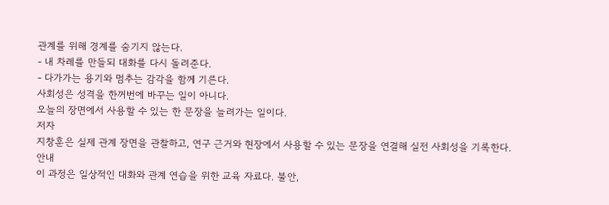관계를 위해 경계를 숨기지 않는다.
- 내 차례를 만들되 대화를 다시 돌려준다.
- 다가가는 용기와 멈추는 감각을 함께 기른다.
사회성은 성격을 한꺼번에 바꾸는 일이 아니다.
오늘의 장면에서 사용할 수 있는 한 문장을 늘려가는 일이다.
저자
지창훈은 실제 관계 장면을 관찰하고, 연구 근거와 현장에서 사용할 수 있는 문장을 연결해 실전 사회성을 기록한다.
안내
이 과정은 일상적인 대화와 관계 연습을 위한 교육 자료다. 불안,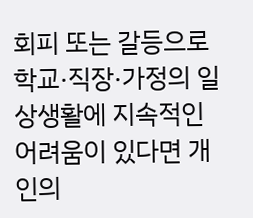회피 또는 갈등으로 학교·직장·가정의 일상생활에 지속적인 어려움이 있다면 개인의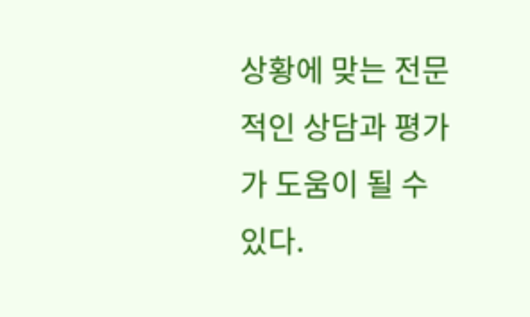상황에 맞는 전문적인 상담과 평가가 도움이 될 수 있다.